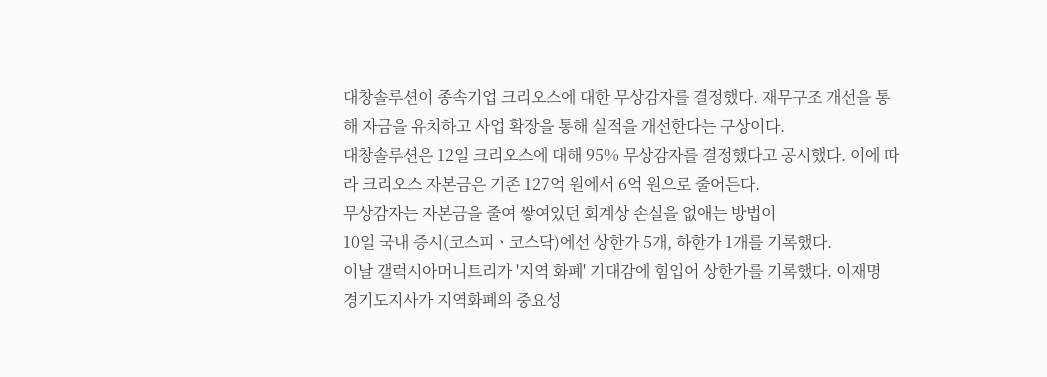대창솔루션이 종속기업 크리오스에 대한 무상감자를 결정했다. 재무구조 개선을 통해 자금을 유치하고 사업 확장을 통해 실적을 개선한다는 구상이다.
대창솔루션은 12일 크리오스에 대해 95% 무상감자를 결정했다고 공시했다. 이에 따라 크리오스 자본금은 기존 127억 원에서 6억 원으로 줄어든다.
무상감자는 자본금을 줄여 쌓여있던 회계상 손실을 없애는 방법이
10일 국내 증시(코스피ㆍ코스닥)에선 상한가 5개, 하한가 1개를 기록했다.
이날 갤럭시아머니트리가 '지역 화폐' 기대감에 힘입어 상한가를 기록했다. 이재명 경기도지사가 지역화폐의 중요성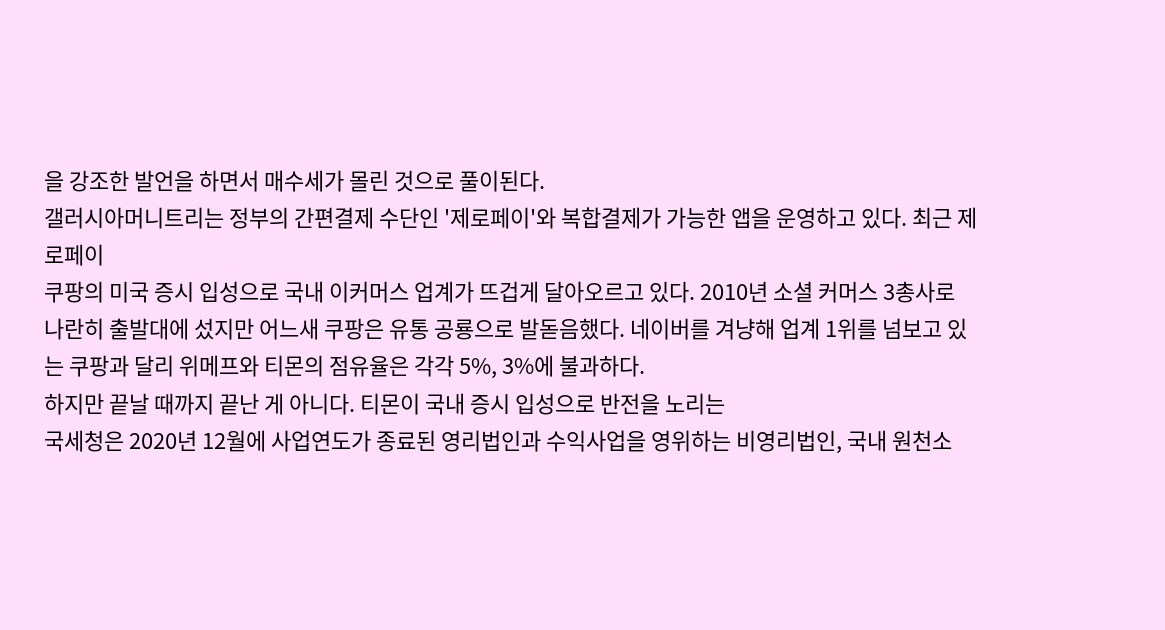을 강조한 발언을 하면서 매수세가 몰린 것으로 풀이된다.
갤러시아머니트리는 정부의 간편결제 수단인 '제로페이'와 복합결제가 가능한 앱을 운영하고 있다. 최근 제로페이
쿠팡의 미국 증시 입성으로 국내 이커머스 업계가 뜨겁게 달아오르고 있다. 2010년 소셜 커머스 3총사로 나란히 출발대에 섰지만 어느새 쿠팡은 유통 공룡으로 발돋음했다. 네이버를 겨냥해 업계 1위를 넘보고 있는 쿠팡과 달리 위메프와 티몬의 점유율은 각각 5%, 3%에 불과하다.
하지만 끝날 때까지 끝난 게 아니다. 티몬이 국내 증시 입성으로 반전을 노리는
국세청은 2020년 12월에 사업연도가 종료된 영리법인과 수익사업을 영위하는 비영리법인, 국내 원천소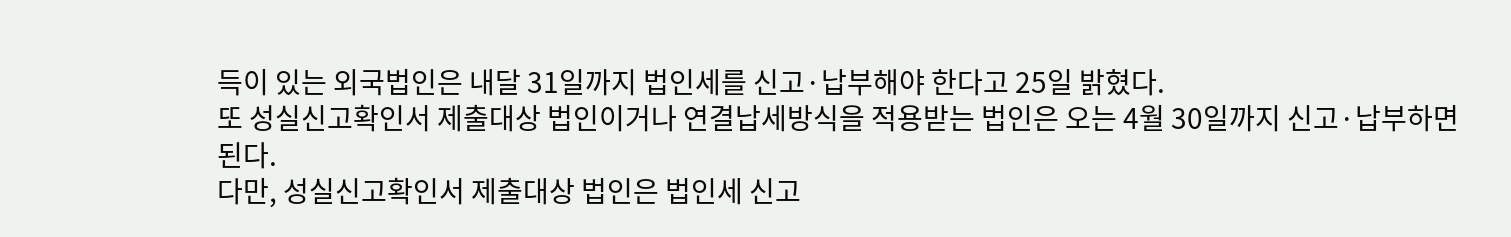득이 있는 외국법인은 내달 31일까지 법인세를 신고·납부해야 한다고 25일 밝혔다.
또 성실신고확인서 제출대상 법인이거나 연결납세방식을 적용받는 법인은 오는 4월 30일까지 신고·납부하면 된다.
다만, 성실신고확인서 제출대상 법인은 법인세 신고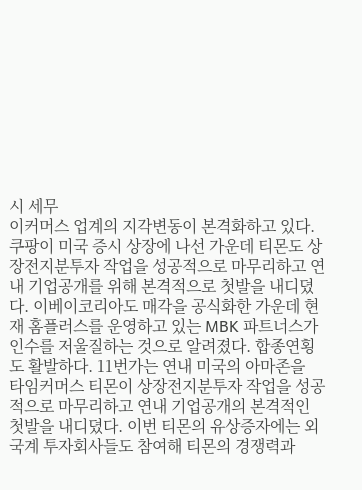시 세무
이커머스 업계의 지각변동이 본격화하고 있다. 쿠팡이 미국 증시 상장에 나선 가운데 티몬도 상장전지분투자 작업을 성공적으로 마무리하고 연내 기업공개를 위해 본격적으로 첫발을 내디뎠다. 이베이코리아도 매각을 공식화한 가운데 현재 홈플러스를 운영하고 있는 MBK 파트너스가 인수를 저울질하는 것으로 알려졌다. 합종연횡도 활발하다. 11번가는 연내 미국의 아마존을
타임커머스 티몬이 상장전지분투자 작업을 성공적으로 마무리하고 연내 기업공개의 본격적인 첫발을 내디뎠다. 이번 티몬의 유상증자에는 외국계 투자회사들도 참여해 티몬의 경쟁력과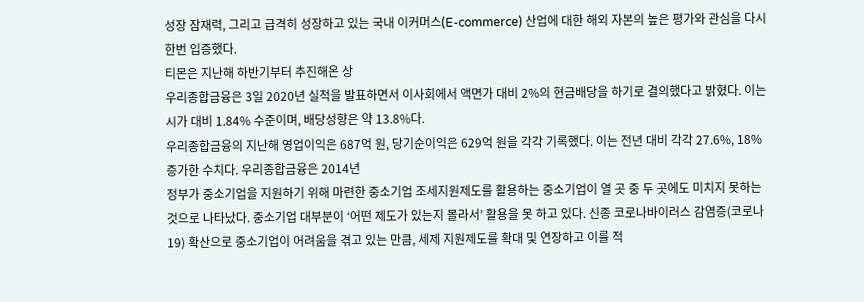성장 잠재력, 그리고 급격히 성장하고 있는 국내 이커머스(E-commerce) 산업에 대한 해외 자본의 높은 평가와 관심을 다시 한번 입증했다.
티몬은 지난해 하반기부터 추진해온 상
우리종합금융은 3일 2020년 실적을 발표하면서 이사회에서 액면가 대비 2%의 현금배당을 하기로 결의했다고 밝혔다. 이는 시가 대비 1.84% 수준이며, 배당성향은 약 13.8%다.
우리종합금융의 지난해 영업이익은 687억 원, 당기순이익은 629억 원을 각각 기록했다. 이는 전년 대비 각각 27.6%, 18% 증가한 수치다. 우리종합금융은 2014년
정부가 중소기업을 지원하기 위해 마련한 중소기업 조세지원제도를 활용하는 중소기업이 열 곳 중 두 곳에도 미치지 못하는 것으로 나타났다. 중소기업 대부분이 ‘어떤 제도가 있는지 몰라서’ 활용을 못 하고 있다. 신종 코로나바이러스 감염증(코로나19) 확산으로 중소기업이 어려움을 겪고 있는 만큼, 세제 지원제도를 확대 및 연장하고 이를 적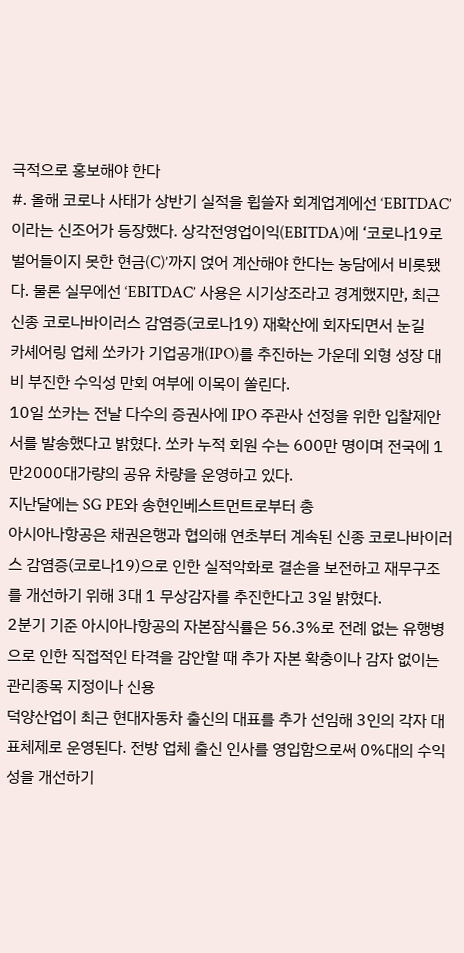극적으로 홍보해야 한다
#. 올해 코로나 사태가 상반기 실적을 휩쓸자 회계업계에선 ‘EBITDAC’이라는 신조어가 등장했다. 상각전영업이익(EBITDA)에 ‘코로나19로 벌어들이지 못한 현금(C)’까지 얹어 계산해야 한다는 농담에서 비롯됐다. 물론 실무에선 ‘EBITDAC’ 사용은 시기상조라고 경계했지만, 최근 신종 코로나바이러스 감염증(코로나19) 재확산에 회자되면서 눈길
카셰어링 업체 쏘카가 기업공개(IPO)를 추진하는 가운데 외형 성장 대비 부진한 수익성 만회 여부에 이목이 쏠린다.
10일 쏘카는 전날 다수의 증권사에 IPO 주관사 선정을 위한 입찰제안서를 발송했다고 밝혔다. 쏘카 누적 회원 수는 600만 명이며 전국에 1만2000대가량의 공유 차량을 운영하고 있다.
지난달에는 SG PE와 송현인베스트먼트로부터 총
아시아나항공은 채권은행과 협의해 연초부터 계속된 신종 코로나바이러스 감염증(코로나19)으로 인한 실적악화로 결손을 보전하고 재무구조를 개선하기 위해 3대 1 무상감자를 추진한다고 3일 밝혔다.
2분기 기준 아시아나항공의 자본잠식률은 56.3%로 전례 없는 유행병으로 인한 직접적인 타격을 감안할 때 추가 자본 확충이나 감자 없이는 관리종목 지정이나 신용
덕양산업이 최근 현대자동차 출신의 대표를 추가 선임해 3인의 각자 대표체제로 운영된다. 전방 업체 출신 인사를 영입함으로써 0%대의 수익성을 개선하기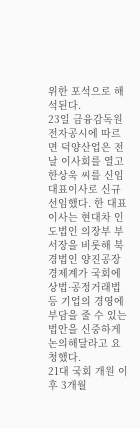위한 포석으로 해석된다.
23일 금융감독원 전자공시에 따르면 덕양산업은 전날 이사회를 열고 한상욱 씨를 신임 대표이사로 신규 선임했다. 한 대표이사는 현대차 인도법인 의장부 부서장을 비롯해 북경법인 양진공장
경제계가 국회에 상법·공정거래법 등 기업의 경영에 부담을 줄 수 있는 법안을 신중하게 논의해달라고 요청했다.
21대 국회 개원 이후 3개월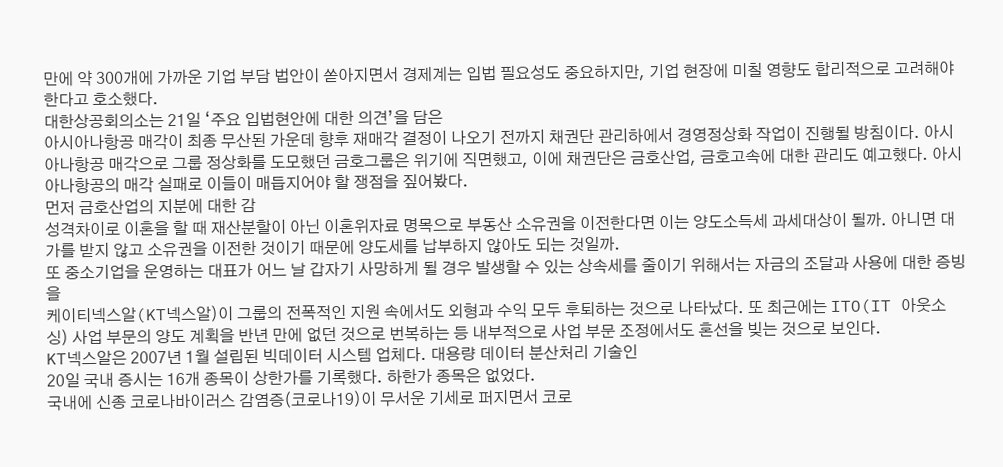만에 약 300개에 가까운 기업 부담 법안이 쏟아지면서 경제계는 입법 필요성도 중요하지만, 기업 현장에 미칠 영향도 합리적으로 고려해야 한다고 호소했다.
대한상공회의소는 21일 ‘주요 입법현안에 대한 의견’을 담은
아시아나항공 매각이 최종 무산된 가운데 향후 재매각 결정이 나오기 전까지 채권단 관리하에서 경영정상화 작업이 진행될 방침이다. 아시아나항공 매각으로 그룹 정상화를 도모했던 금호그룹은 위기에 직면했고, 이에 채권단은 금호산업, 금호고속에 대한 관리도 예고했다. 아시아나항공의 매각 실패로 이들이 매듭지어야 할 쟁점을 짚어봤다.
먼저 금호산업의 지분에 대한 감
성격차이로 이혼을 할 때 재산분할이 아닌 이혼위자료 명목으로 부동산 소유권을 이전한다면 이는 양도소득세 과세대상이 될까. 아니면 대가를 받지 않고 소유권을 이전한 것이기 때문에 양도세를 납부하지 않아도 되는 것일까.
또 중소기업을 운영하는 대표가 어느 날 갑자기 사망하게 될 경우 발생할 수 있는 상속세를 줄이기 위해서는 자금의 조달과 사용에 대한 증빙을
케이티넥스알(KT넥스알)이 그룹의 전폭적인 지원 속에서도 외형과 수익 모두 후퇴하는 것으로 나타났다. 또 최근에는 ITO(IT 아웃소싱) 사업 부문의 양도 계획을 반년 만에 없던 것으로 번복하는 등 내부적으로 사업 부문 조정에서도 혼선을 빚는 것으로 보인다.
KT넥스알은 2007년 1월 설립된 빅데이터 시스템 업체다. 대용량 데이터 분산처리 기술인
20일 국내 증시는 16개 종목이 상한가를 기록했다. 하한가 종목은 없었다.
국내에 신종 코로나바이러스 감염증(코로나19)이 무서운 기세로 퍼지면서 코로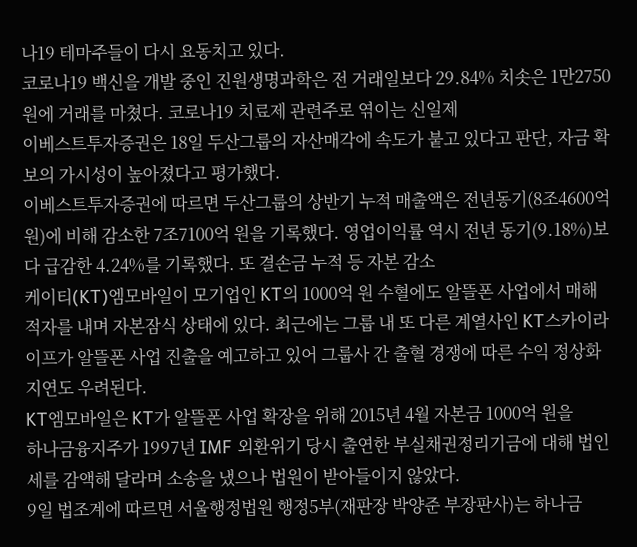나19 테마주들이 다시 요동치고 있다.
코로나19 백신을 개발 중인 진원생명과학은 전 거래일보다 29.84% 치솟은 1만2750원에 거래를 마쳤다. 코로나19 치료제 관련주로 엮이는 신일제
이베스트투자증권은 18일 두산그룹의 자산매각에 속도가 붙고 있다고 판단, 자금 확보의 가시성이 높아졌다고 평가했다.
이베스트투자증권에 따르면 두산그룹의 상반기 누적 매출액은 전년동기(8조4600억 원)에 비해 감소한 7조7100억 원을 기록했다. 영업이익률 역시 전년 동기(9.18%)보다 급감한 4.24%를 기록했다. 또 결손금 누적 등 자본 감소
케이티(KT)엠모바일이 모기업인 KT의 1000억 원 수혈에도 알뜰폰 사업에서 매해 적자를 내며 자본잠식 상태에 있다. 최근에는 그룹 내 또 다른 계열사인 KT스카이라이프가 알뜰폰 사업 진출을 예고하고 있어 그룹사 간 출혈 경쟁에 따른 수익 정상화 지연도 우려된다.
KT엠모바일은 KT가 알뜰폰 사업 확장을 위해 2015년 4월 자본금 1000억 원을
하나금융지주가 1997년 IMF 외환위기 당시 출연한 부실채권정리기금에 대해 법인세를 감액해 달라며 소송을 냈으나 법원이 받아들이지 않았다.
9일 법조계에 따르면 서울행정법원 행정5부(재판장 박양준 부장판사)는 하나금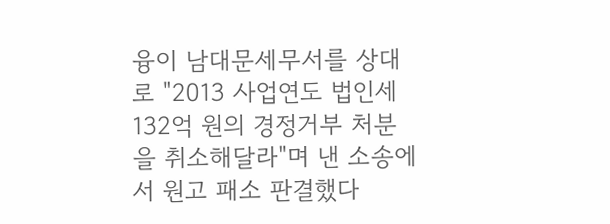융이 남대문세무서를 상대로 "2013 사업연도 법인세 132억 원의 경정거부 처분을 취소해달라"며 낸 소송에서 원고 패소 판결했다